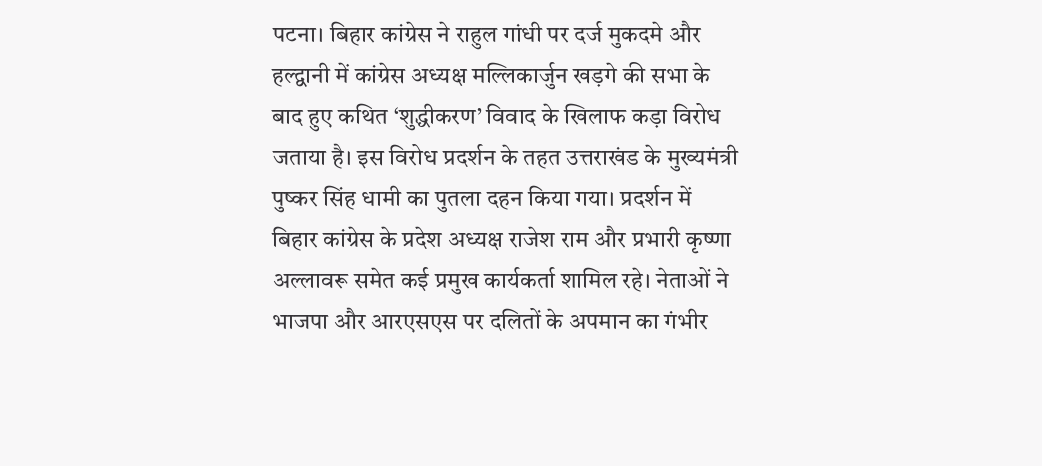पटना। बिहार कांग्रेस ने राहुल गांधी पर दर्ज मुकदमे और हल्द्वानी में कांग्रेस अध्यक्ष मल्लिकार्जुन खड़गे की सभा के बाद हुए कथित ‘शुद्धीकरण’ विवाद के खिलाफ कड़ा विरोध जताया है। इस विरोध प्रदर्शन के तहत उत्तराखंड के मुख्यमंत्री पुष्कर सिंह धामी का पुतला दहन किया गया। प्रदर्शन में बिहार कांग्रेस के प्रदेश अध्यक्ष राजेश राम और प्रभारी कृष्णा अल्लावरू समेत कई प्रमुख कार्यकर्ता शामिल रहे। नेताओं ने भाजपा और आरएसएस पर दलितों के अपमान का गंभीर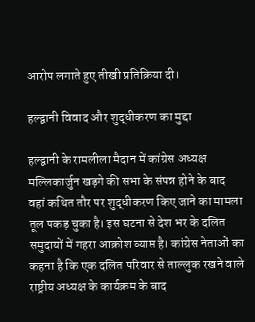आरोप लगाते हुए तीखी प्रतिक्रिया दी।

हल्द्वानी विवाद और शुद्धीकरण का मुद्दा

हल्द्वानी के रामलीला मैदान में कांग्रेस अध्यक्ष मल्लिकार्जुन खड़गे की सभा के संपन्न होने के बाद वहां कथित तौर पर शुद्धीकरण किए जाने का मामला तूल पकड़ चुका है। इस घटना से देश भर के दलित समुदायों में गहरा आक्रोश व्याप्त है। कांग्रेस नेताओं का कहना है कि एक दलित परिवार से ताल्लुक रखने वाले राष्ट्रीय अध्यक्ष के कार्यक्रम के बाद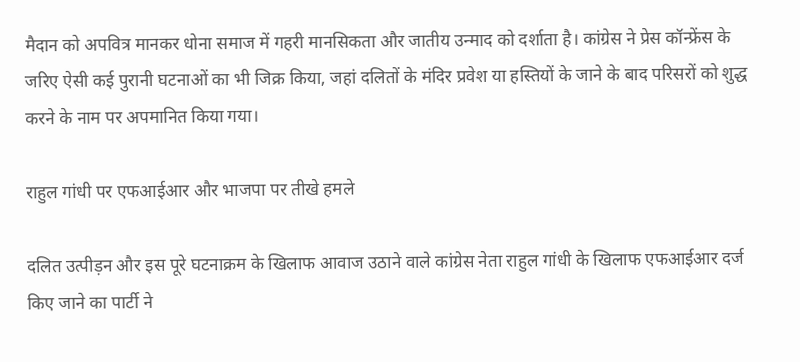मैदान को अपवित्र मानकर धोना समाज में गहरी मानसिकता और जातीय उन्माद को दर्शाता है। कांग्रेस ने प्रेस कॉन्फ्रेंस के जरिए ऐसी कई पुरानी घटनाओं का भी जिक्र किया, जहां दलितों के मंदिर प्रवेश या हस्तियों के जाने के बाद परिसरों को शुद्ध करने के नाम पर अपमानित किया गया।

राहुल गांधी पर एफआईआर और भाजपा पर तीखे हमले

दलित उत्पीड़न और इस पूरे घटनाक्रम के खिलाफ आवाज उठाने वाले कांग्रेस नेता राहुल गांधी के खिलाफ एफआईआर दर्ज किए जाने का पार्टी ने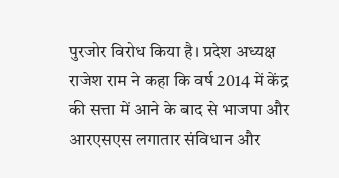पुरजोर विरोध किया है। प्रदेश अध्यक्ष राजेश राम ने कहा कि वर्ष 2014 में केंद्र की सत्ता में आने के बाद से भाजपा और आरएसएस लगातार संविधान और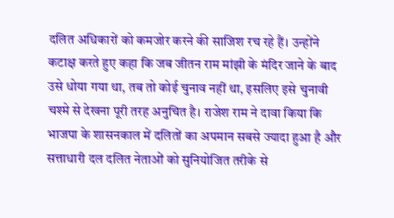दलित अधिकारों को कमजोर करने की साजिश रच रहे हैं। उन्होंने कटाक्ष करते हुए कहा कि जब जीतन राम मांझी के मंदिर जाने के बाद उसे धोया गया था, तब तो कोई चुनाव नहीं था, इसलिए इसे चुनावी चश्मे से देखना पूरी तरह अनुचित है। राजेश राम ने दावा किया कि भाजपा के शासनकाल में दलितों का अपमान सबसे ज्यादा हुआ है और सत्ताधारी दल दलित नेताओं को सुनियोजित तरीके से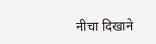नीचा दिखाने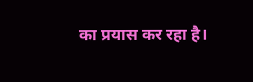का प्रयास कर रहा है।